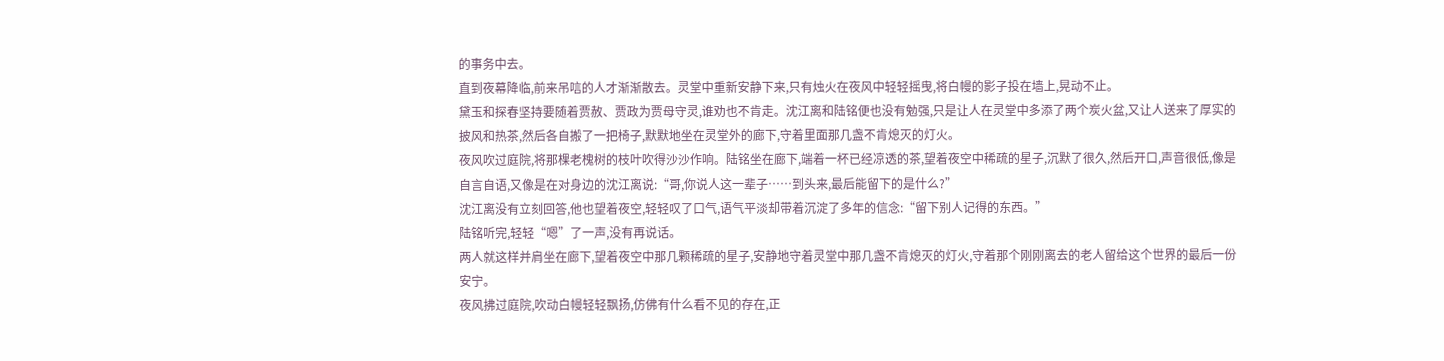的事务中去。
直到夜幕降临,前来吊唁的人才渐渐散去。灵堂中重新安静下来,只有烛火在夜风中轻轻摇曳,将白幔的影子投在墙上,晃动不止。
黛玉和探春坚持要随着贾赦、贾政为贾母守灵,谁劝也不肯走。沈江离和陆铭便也没有勉强,只是让人在灵堂中多添了两个炭火盆,又让人送来了厚实的披风和热茶,然后各自搬了一把椅子,默默地坐在灵堂外的廊下,守着里面那几盏不肯熄灭的灯火。
夜风吹过庭院,将那棵老槐树的枝叶吹得沙沙作响。陆铭坐在廊下,端着一杯已经凉透的茶,望着夜空中稀疏的星子,沉默了很久,然后开口,声音很低,像是自言自语,又像是在对身边的沈江离说:“哥,你说人这一辈子……到头来,最后能留下的是什么?”
沈江离没有立刻回答,他也望着夜空,轻轻叹了口气,语气平淡却带着沉淀了多年的信念:“留下别人记得的东西。”
陆铭听完,轻轻“嗯”了一声,没有再说话。
两人就这样并肩坐在廊下,望着夜空中那几颗稀疏的星子,安静地守着灵堂中那几盏不肯熄灭的灯火,守着那个刚刚离去的老人留给这个世界的最后一份安宁。
夜风拂过庭院,吹动白幔轻轻飘扬,仿佛有什么看不见的存在,正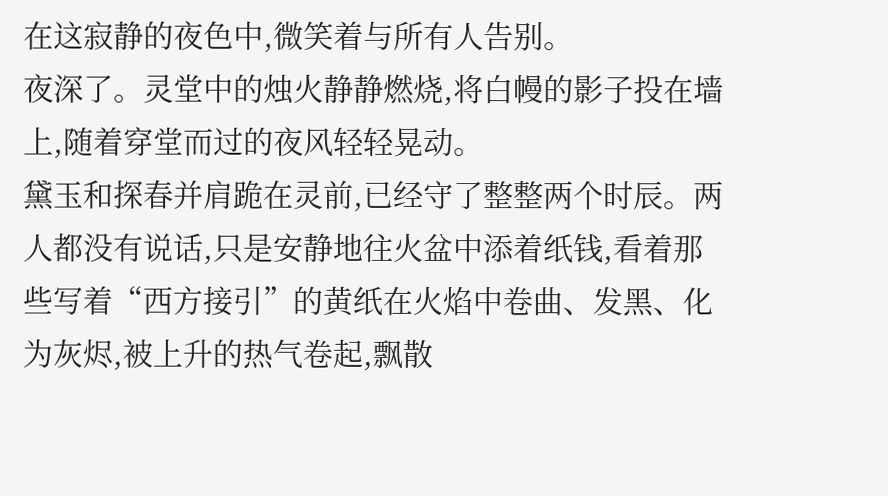在这寂静的夜色中,微笑着与所有人告别。
夜深了。灵堂中的烛火静静燃烧,将白幔的影子投在墙上,随着穿堂而过的夜风轻轻晃动。
黛玉和探春并肩跪在灵前,已经守了整整两个时辰。两人都没有说话,只是安静地往火盆中添着纸钱,看着那些写着“西方接引”的黄纸在火焰中卷曲、发黑、化为灰烬,被上升的热气卷起,飘散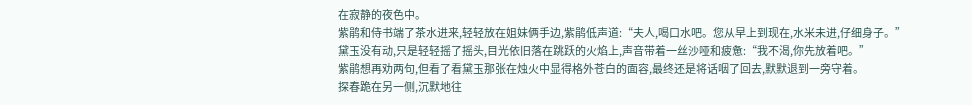在寂静的夜色中。
紫鹃和侍书端了茶水进来,轻轻放在姐妹俩手边,紫鹃低声道:“夫人,喝口水吧。您从早上到现在,水米未进,仔细身子。”
黛玉没有动,只是轻轻摇了摇头,目光依旧落在跳跃的火焰上,声音带着一丝沙哑和疲惫:“我不渴,你先放着吧。”
紫鹃想再劝两句,但看了看黛玉那张在烛火中显得格外苍白的面容,最终还是将话咽了回去,默默退到一旁守着。
探春跪在另一侧,沉默地往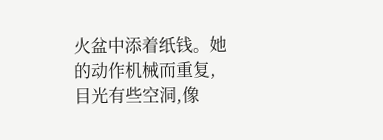火盆中添着纸钱。她的动作机械而重复,目光有些空洞,像